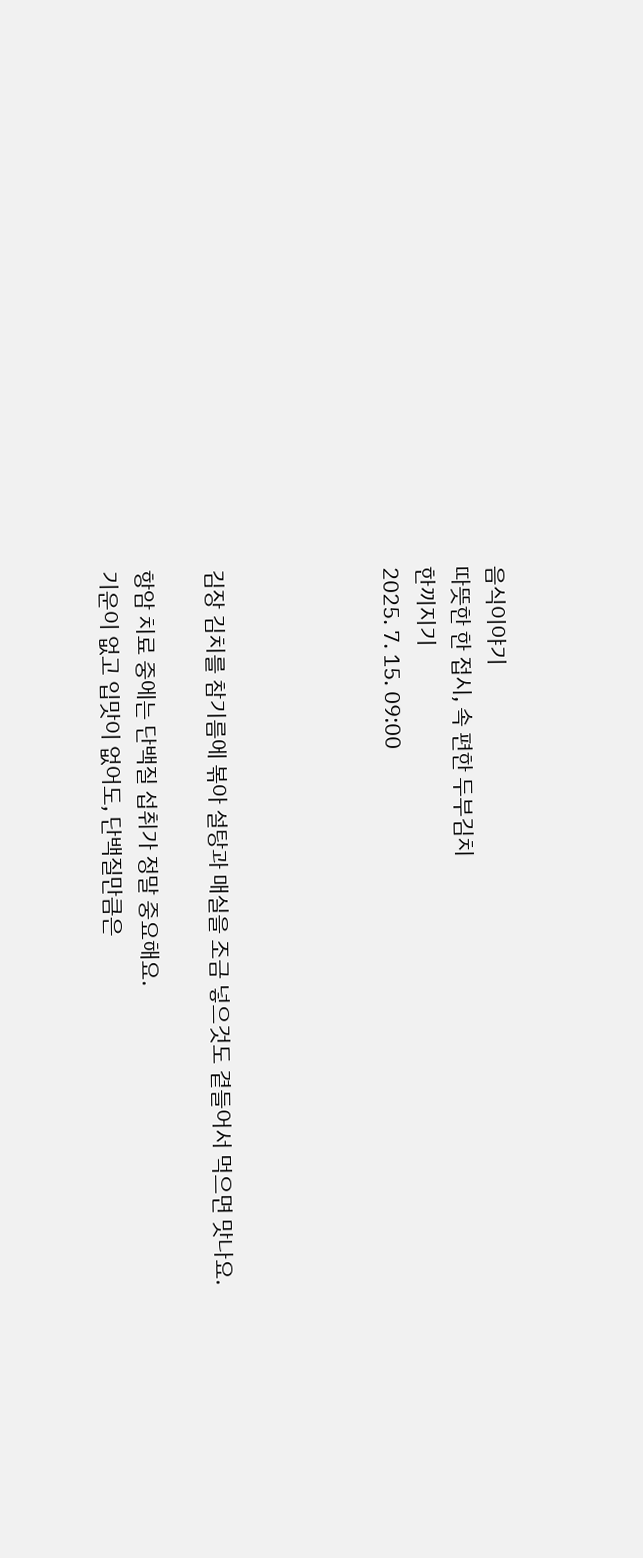음식이야기
따뜻한 한 접시, 속 편한 두부김치
한끼지기
2025. 7. 15. 09:00




김장 김치를 참기름에 볶아 설탕과 매실을 조금 넣으것도 곁들어서 먹으면 맛나요.

항암 치료 중에는 단백질 섭취가 정말 중요해요.
기운이 없고 입맛이 없어도, 단백질만큼은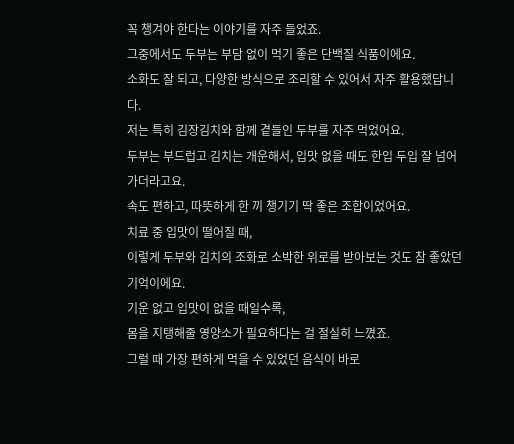꼭 챙겨야 한다는 이야기를 자주 들었죠.
그중에서도 두부는 부담 없이 먹기 좋은 단백질 식품이에요.
소화도 잘 되고, 다양한 방식으로 조리할 수 있어서 자주 활용했답니다.
저는 특히 김장김치와 함께 곁들인 두부를 자주 먹었어요.
두부는 부드럽고 김치는 개운해서, 입맛 없을 때도 한입 두입 잘 넘어가더라고요.
속도 편하고, 따뜻하게 한 끼 챙기기 딱 좋은 조합이었어요.
치료 중 입맛이 떨어질 때,
이렇게 두부와 김치의 조화로 소박한 위로를 받아보는 것도 참 좋았던 기억이에요.
기운 없고 입맛이 없을 때일수록,
몸을 지탱해줄 영양소가 필요하다는 걸 절실히 느꼈죠.
그럴 때 가장 편하게 먹을 수 있었던 음식이 바로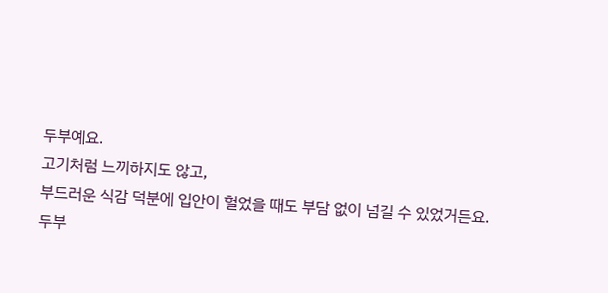두부예요.
고기처럼 느끼하지도 않고,
부드러운 식감 덕분에 입안이 헐었을 때도 부담 없이 넘길 수 있었거든요.
두부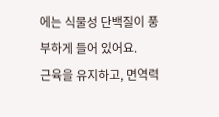에는 식물성 단백질이 풍부하게 들어 있어요.
근육을 유지하고, 면역력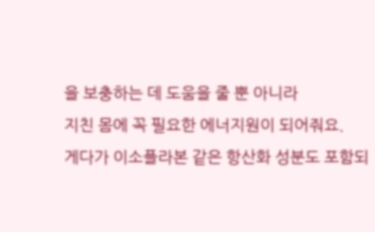을 보충하는 데 도움을 줄 뿐 아니라
지친 몸에 꼭 필요한 에너지원이 되어줘요.
게다가 이소플라본 같은 항산화 성분도 포함되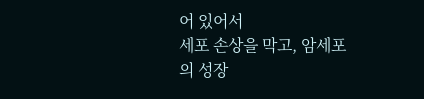어 있어서
세포 손상을 막고, 암세포의 성장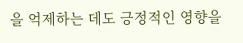을 억제하는 데도 긍정적인 영향을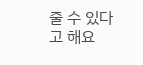줄 수 있다고 해요